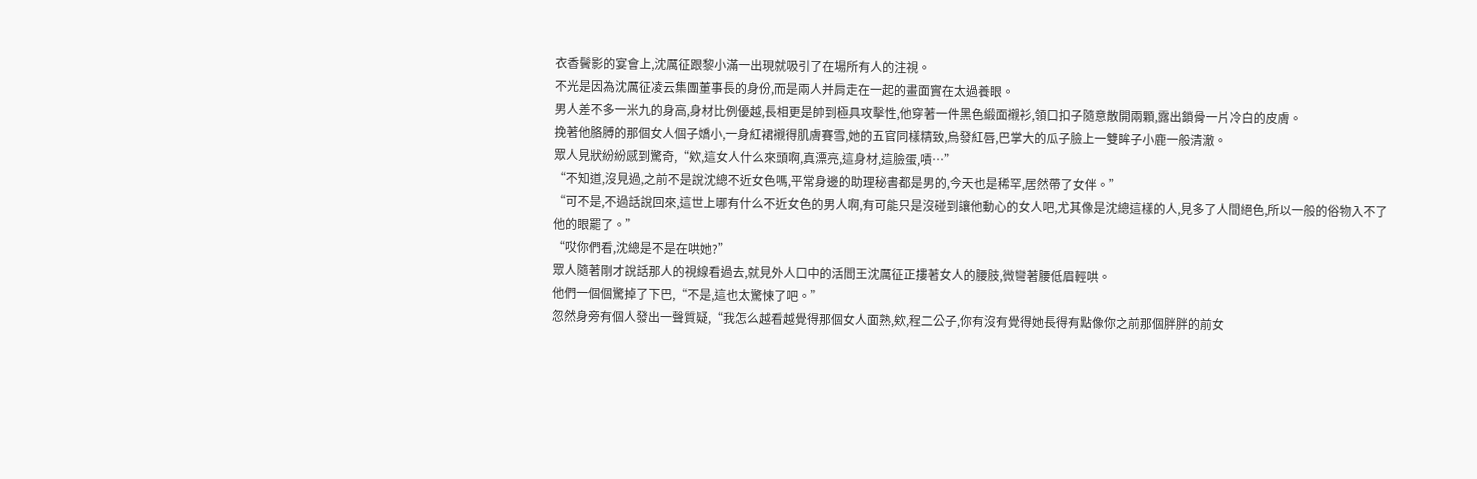衣香鬢影的宴會上,沈厲征跟黎小滿一出現就吸引了在場所有人的注視。
不光是因為沈厲征凌云集團董事長的身份,而是兩人并肩走在一起的畫面實在太過養眼。
男人差不多一米九的身高,身材比例優越,長相更是帥到極具攻擊性,他穿著一件黑色緞面襯衫,領口扣子隨意散開兩顆,露出鎖骨一片冷白的皮膚。
挽著他胳膊的那個女人個子嬌小,一身紅裙襯得肌膚賽雪,她的五官同樣精致,烏發紅唇,巴掌大的瓜子臉上一雙眸子小鹿一般清澈。
眾人見狀紛紛感到驚奇,“欸,這女人什么來頭啊,真漂亮,這身材,這臉蛋,嘖…”
“不知道,沒見過,之前不是說沈總不近女色嗎,平常身邊的助理秘書都是男的,今天也是稀罕,居然帶了女伴。”
“可不是,不過話說回來,這世上哪有什么不近女色的男人啊,有可能只是沒碰到讓他動心的女人吧,尤其像是沈總這樣的人,見多了人間絕色,所以一般的俗物入不了他的眼罷了。”
“哎你們看,沈總是不是在哄她?”
眾人隨著剛才說話那人的視線看過去,就見外人口中的活閻王沈厲征正摟著女人的腰肢,微彎著腰低眉輕哄。
他們一個個驚掉了下巴,“不是,這也太驚悚了吧。”
忽然身旁有個人發出一聲質疑,“我怎么越看越覺得那個女人面熟,欸,程二公子,你有沒有覺得她長得有點像你之前那個胖胖的前女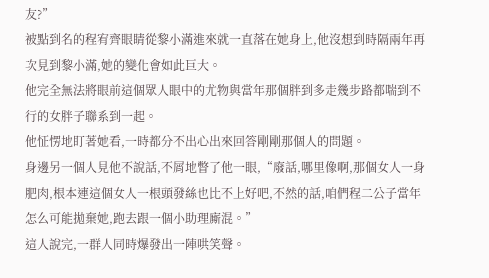友?”
被點到名的程宥齊眼睛從黎小滿進來就一直落在她身上,他沒想到時隔兩年再次見到黎小滿,她的變化會如此巨大。
他完全無法將眼前這個眾人眼中的尤物與當年那個胖到多走幾步路都喘到不行的女胖子聯系到一起。
他怔愣地盯著她看,一時都分不出心出來回答剛剛那個人的問題。
身邊另一個人見他不說話,不屑地瞥了他一眼,“廢話,哪里像啊,那個女人一身肥肉,根本連這個女人一根頭發絲也比不上好吧,不然的話,咱們程二公子當年怎么可能拋棄她,跑去跟一個小助理廝混。”
這人說完,一群人同時爆發出一陣哄笑聲。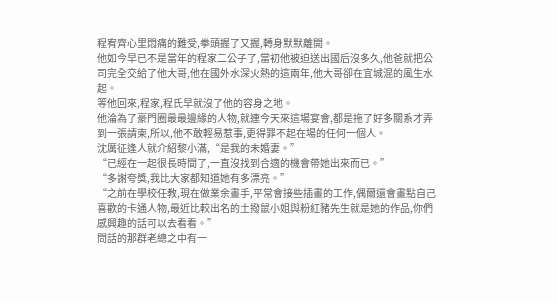程宥齊心里悶痛的難受,拳頭握了又握,轉身默默離開。
他如今早已不是當年的程家二公子了,當初他被迫送出國后沒多久,他爸就把公司完全交給了他大哥,他在國外水深火熱的這兩年,他大哥卻在宜城混的風生水起。
等他回來,程家,程氏早就沒了他的容身之地。
他淪為了豪門圈最最邊緣的人物,就連今天來這場宴會,都是拖了好多關系才弄到一張請柬,所以,他不敢輕易惹事,更得罪不起在場的任何一個人。
沈厲征逢人就介紹黎小滿,“是我的未婚妻。”
“已經在一起很長時間了,一直沒找到合適的機會帶她出來而已。”
“多謝夸獎,我比大家都知道她有多漂亮。”
“之前在學校任教,現在做業余畫手,平常會接些插畫的工作,偶爾還會畫點自己喜歡的卡通人物,最近比較出名的土撥鼠小姐與粉紅豬先生就是她的作品,你們感興趣的話可以去看看。”
問話的那群老總之中有一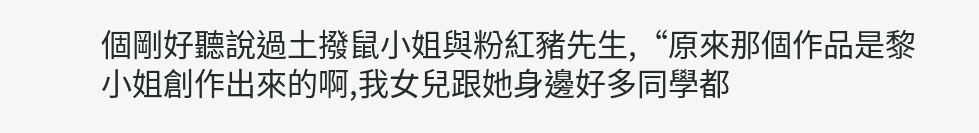個剛好聽說過土撥鼠小姐與粉紅豬先生,“原來那個作品是黎小姐創作出來的啊,我女兒跟她身邊好多同學都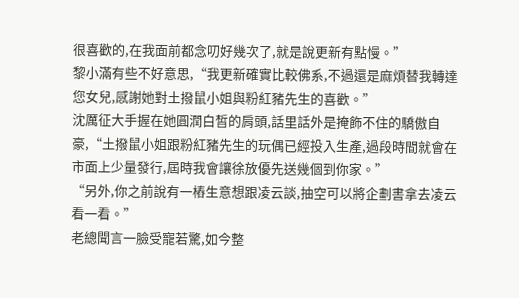很喜歡的,在我面前都念叨好幾次了,就是說更新有點慢。”
黎小滿有些不好意思,“我更新確實比較佛系,不過還是麻煩替我轉達您女兒,感謝她對土撥鼠小姐與粉紅豬先生的喜歡。”
沈厲征大手握在她圓潤白皙的肩頭,話里話外是掩飾不住的驕傲自豪,“土撥鼠小姐跟粉紅豬先生的玩偶已經投入生產,過段時間就會在市面上少量發行,屆時我會讓徐放優先送幾個到你家。”
“另外,你之前說有一樁生意想跟凌云談,抽空可以將企劃書拿去凌云看一看。”
老總聞言一臉受寵若驚,如今整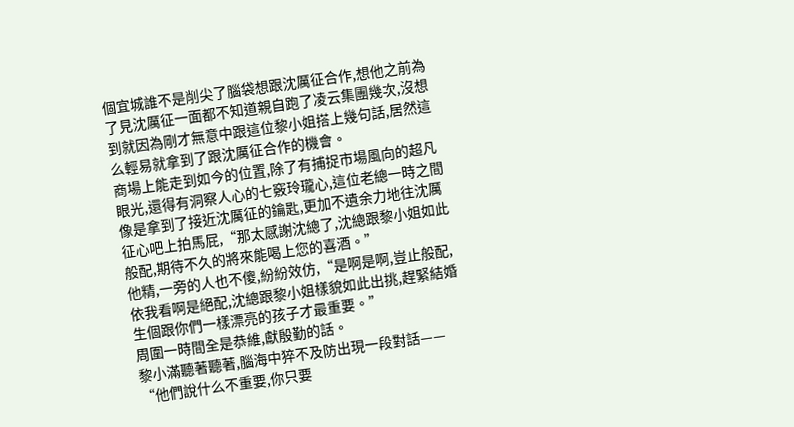個宜城誰不是削尖了腦袋想跟沈厲征合作,想他之前為了見沈厲征一面都不知道親自跑了凌云集團幾次,沒想到就因為剛才無意中跟這位黎小姐搭上幾句話,居然這么輕易就拿到了跟沈厲征合作的機會。
商場上能走到如今的位置,除了有捕捉市場風向的超凡眼光,還得有洞察人心的七竅玲瓏心,這位老總一時之間像是拿到了接近沈厲征的鑰匙,更加不遺余力地往沈厲征心吧上拍馬屁,“那太感謝沈總了,沈總跟黎小姐如此般配,期待不久的將來能喝上您的喜酒。”
他精,一旁的人也不傻,紛紛效仿,“是啊是啊,豈止般配,依我看啊是絕配,沈總跟黎小姐樣貌如此出挑,趕緊結婚生個跟你們一樣漂亮的孩子才最重要。”
周圍一時間全是恭維,獻殷勤的話。
黎小滿聽著聽著,腦海中猝不及防出現一段對話——
“他們說什么不重要,你只要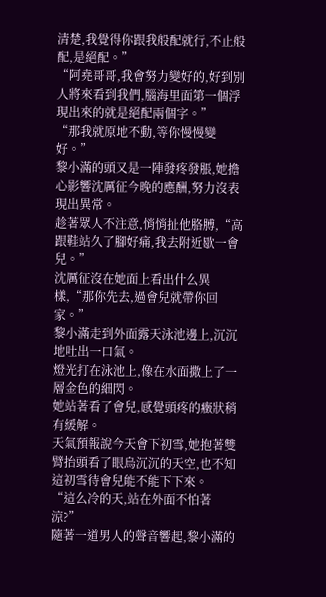清楚,我覺得你跟我般配就行,不止般配,是絕配。”
“阿堯哥哥,我會努力變好的,好到別人將來看到我們,腦海里面第一個浮現出來的就是絕配兩個字。”
“那我就原地不動,等你慢慢變好。”
黎小滿的頭又是一陣發疼發脹,她擔心影響沈厲征今晚的應酬,努力沒表現出異常。
趁著眾人不注意,悄悄扯他胳膊,“高跟鞋站久了腳好痛,我去附近歇一會兒。”
沈厲征沒在她面上看出什么異樣,“那你先去,過會兒就帶你回家。”
黎小滿走到外面露天泳池邊上,沉沉地吐出一口氣。
燈光打在泳池上,像在水面撒上了一層金色的細閃。
她站著看了會兒,感覺頭疼的癥狀稍有緩解。
天氣預報說今天會下初雪,她抱著雙臂抬頭看了眼烏沉沉的天空,也不知這初雪待會兒能不能下下來。
“這么冷的天,站在外面不怕著涼?”
隨著一道男人的聲音響起,黎小滿的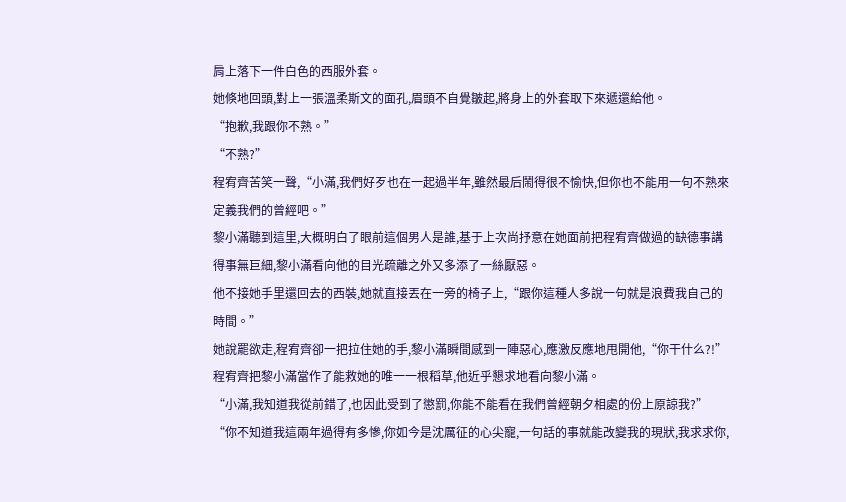肩上落下一件白色的西服外套。
她倏地回頭,對上一張溫柔斯文的面孔,眉頭不自覺皺起,將身上的外套取下來遞還給他。
“抱歉,我跟你不熟。”
“不熟?”
程宥齊苦笑一聲,“小滿,我們好歹也在一起過半年,雖然最后鬧得很不愉快,但你也不能用一句不熟來定義我們的曾經吧。”
黎小滿聽到這里,大概明白了眼前這個男人是誰,基于上次尚抒意在她面前把程宥齊做過的缺德事講得事無巨細,黎小滿看向他的目光疏離之外又多添了一絲厭惡。
他不接她手里還回去的西裝,她就直接丟在一旁的椅子上,“跟你這種人多說一句就是浪費我自己的時間。”
她說罷欲走,程宥齊卻一把拉住她的手,黎小滿瞬間感到一陣惡心,應激反應地甩開他,“你干什么?!”
程宥齊把黎小滿當作了能救她的唯一一根稻草,他近乎懇求地看向黎小滿。
“小滿,我知道我從前錯了,也因此受到了懲罰,你能不能看在我們曾經朝夕相處的份上原諒我?”
“你不知道我這兩年過得有多慘,你如今是沈厲征的心尖寵,一句話的事就能改變我的現狀,我求求你,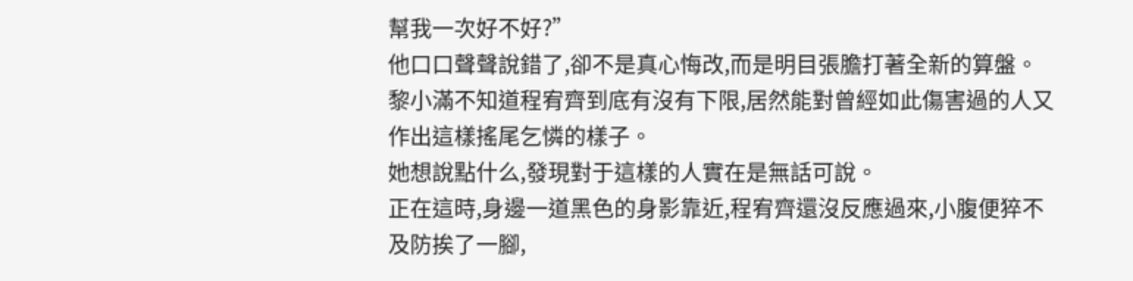幫我一次好不好?”
他口口聲聲說錯了,卻不是真心悔改,而是明目張膽打著全新的算盤。
黎小滿不知道程宥齊到底有沒有下限,居然能對曾經如此傷害過的人又作出這樣搖尾乞憐的樣子。
她想說點什么,發現對于這樣的人實在是無話可說。
正在這時,身邊一道黑色的身影靠近,程宥齊還沒反應過來,小腹便猝不及防挨了一腳,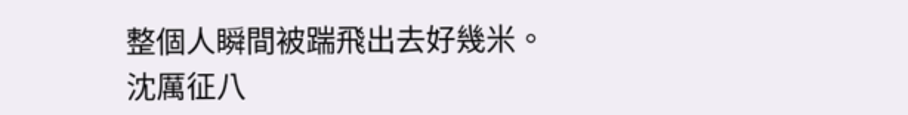整個人瞬間被踹飛出去好幾米。
沈厲征八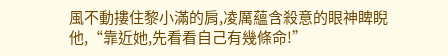風不動摟住黎小滿的肩,凌厲蘊含殺意的眼神睥睨他,“靠近她,先看看自己有幾條命!”